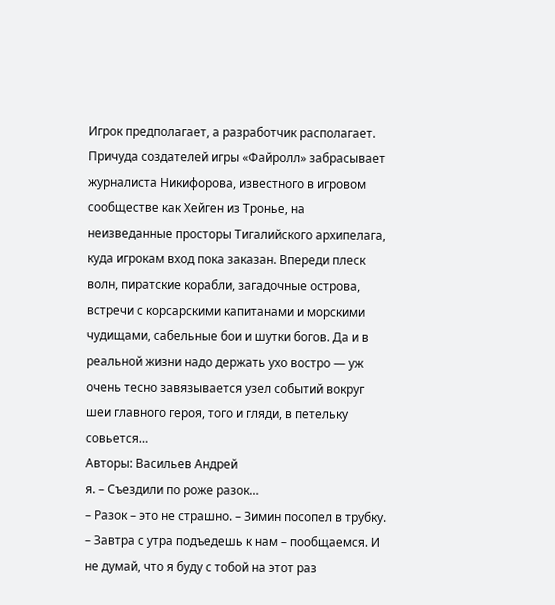Игрок предполагает, а разработчик располагает. Причуда создателей игры «Файролл» забрасывает журналиста Никифорова, известного в игровом сообществе как Хейген из Тронье, на неизведанные просторы Тигалийского архипелага, куда игрокам вход пока заказан. Впереди плеск волн, пиратские корабли, загадочные острова, встречи с корсарскими капитанами и морскими чудищами, сабельные бои и шутки богов. Да и в реальной жизни надо держать ухо востро — уж очень тесно завязывается узел событий вокруг шеи главного героя, того и гляди, в петельку совьется…
Авторы: Васильев Андрей
я. – Съездили по роже разок…
– Разок – это не страшно. – Зимин посопел в трубку. – Завтра с утра подъедешь к нам – пообщаемся. И не думай, что я буду с тобой на этот раз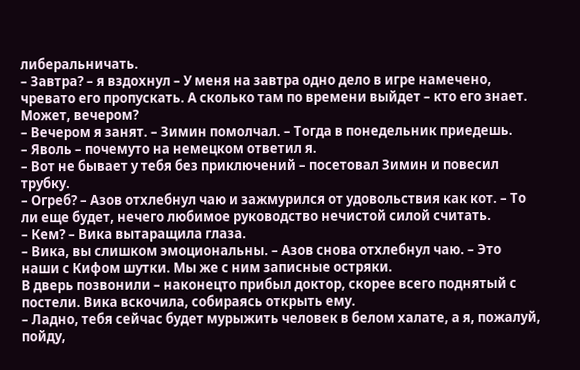либеральничать.
– Завтра? – я вздохнул – У меня на завтра одно дело в игре намечено, чревато его пропускать. А сколько там по времени выйдет – кто его знает. Может, вечером?
– Вечером я занят. – Зимин помолчал. – Тогда в понедельник приедешь.
– Яволь – почемуто на немецком ответил я.
– Вот не бывает у тебя без приключений – посетовал Зимин и повесил трубку.
– Огреб? – Азов отхлебнул чаю и зажмурился от удовольствия как кот. – То ли еще будет, нечего любимое руководство нечистой силой считать.
– Кем? – Вика вытаращила глаза.
– Вика, вы слишком эмоциональны. – Азов снова отхлебнул чаю. – Это наши с Кифом шутки. Мы же с ним записные остряки.
В дверь позвонили – наконецто прибыл доктор, скорее всего поднятый с постели. Вика вскочила, собираясь открыть ему.
– Ладно, тебя сейчас будет мурыжить человек в белом халате, а я, пожалуй, пойду,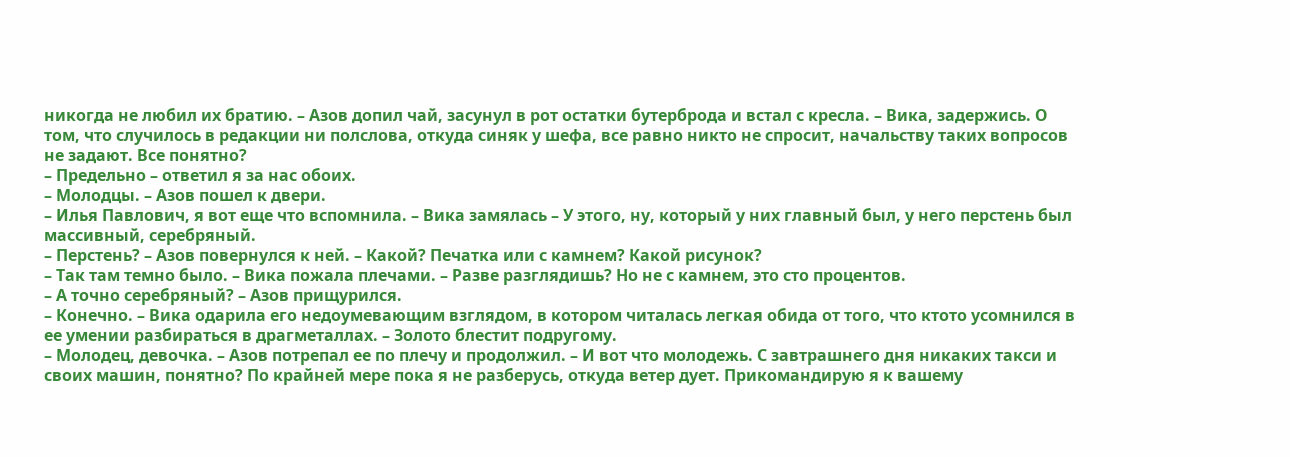никогда не любил их братию. – Азов допил чай, засунул в рот остатки бутерброда и встал с кресла. – Вика, задержись. О том, что случилось в редакции ни полслова, откуда синяк у шефа, все равно никто не спросит, начальству таких вопросов не задают. Все понятно?
– Предельно – ответил я за нас обоих.
– Молодцы. – Азов пошел к двери.
– Илья Павлович, я вот еще что вспомнила. – Вика замялась – У этого, ну, который у них главный был, у него перстень был массивный, серебряный.
– Перстень? – Азов повернулся к ней. – Какой? Печатка или с камнем? Какой рисунок?
– Так там темно было. – Вика пожала плечами. – Разве разглядишь? Но не с камнем, это сто процентов.
– А точно серебряный? – Азов прищурился.
– Конечно. – Вика одарила его недоумевающим взглядом, в котором читалась легкая обида от того, что ктото усомнился в ее умении разбираться в драгметаллах. – Золото блестит подругому.
– Молодец, девочка. – Азов потрепал ее по плечу и продолжил. – И вот что молодежь. С завтрашнего дня никаких такси и своих машин, понятно? По крайней мере пока я не разберусь, откуда ветер дует. Прикомандирую я к вашему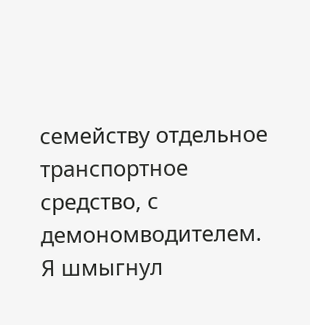семейству отдельное транспортное средство, с демономводителем.
Я шмыгнул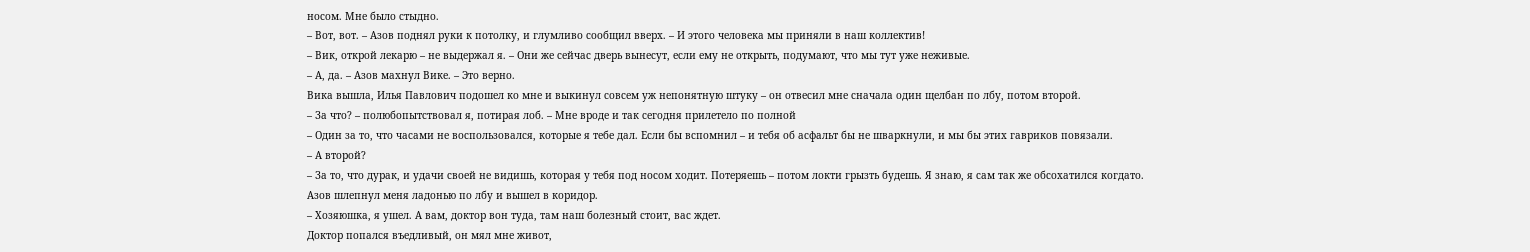носом. Мне было стыдно.
– Вот, вот. – Азов поднял руки к потолку, и глумливо сообщил вверх. – И этого человека мы приняли в наш коллектив!
– Вик, открой лекарю – не выдержал я. – Они же сейчас дверь вынесут, если ему не открыть, подумают, что мы тут уже неживые.
– А, да. – Азов махнул Вике. – Это верно.
Вика вышла, Илья Павлович подошел ко мне и выкинул совсем уж непонятную штуку – он отвесил мне сначала один щелбан по лбу, потом второй.
– За что? – полюбопытствовал я, потирая лоб. – Мне вроде и так сегодня прилетело по полной
– Один за то, что часами не воспользовался, которые я тебе дал. Если бы вспомнил – и тебя об асфальт бы не шваркнули, и мы бы этих гавриков повязали.
– А второй?
– За то, что дурак, и удачи своей не видишь, которая у тебя под носом ходит. Потеряешь – потом локти грызть будешь. Я знаю, я сам так же обсохатился когдато.
Азов шлепнул меня ладонью по лбу и вышел в коридор.
– Хозяюшка, я ушел. А вам, доктор вон туда, там наш болезный стоит, вас ждет.
Доктор попался въедливый, он мял мне живот,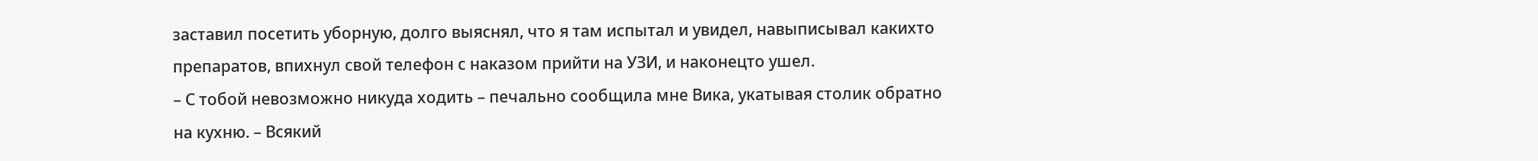заставил посетить уборную, долго выяснял, что я там испытал и увидел, навыписывал какихто препаратов, впихнул свой телефон с наказом прийти на УЗИ, и наконецто ушел.
– С тобой невозможно никуда ходить – печально сообщила мне Вика, укатывая столик обратно на кухню. – Всякий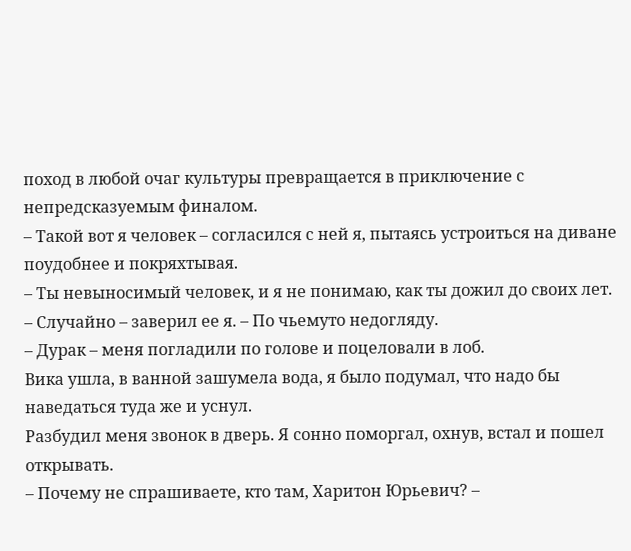поход в любой очаг культуры превращается в приключение с непредсказуемым финалом.
– Такой вот я человек – согласился с ней я, пытаясь устроиться на диване поудобнее и покряхтывая.
– Ты невыносимый человек, и я не понимаю, как ты дожил до своих лет.
– Случайно – заверил ее я. – По чьемуто недогляду.
– Дурак – меня погладили по голове и поцеловали в лоб.
Вика ушла, в ванной зашумела вода, я было подумал, что надо бы наведаться туда же и уснул.
Разбудил меня звонок в дверь. Я сонно поморгал, охнув, встал и пошел открывать.
– Почему не спрашиваете, кто там, Харитон Юрьевич? –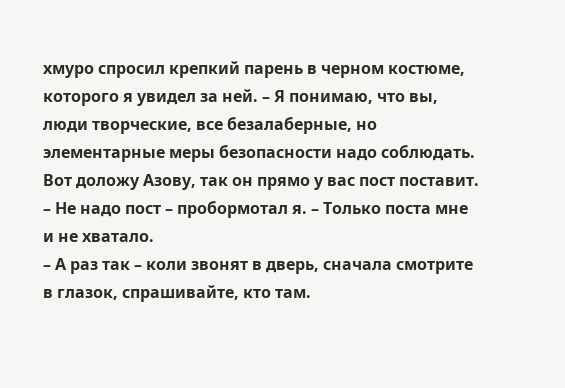хмуро спросил крепкий парень в черном костюме, которого я увидел за ней. – Я понимаю, что вы, люди творческие, все безалаберные, но элементарные меры безопасности надо соблюдать. Вот доложу Азову, так он прямо у вас пост поставит.
– Не надо пост – пробормотал я. – Только поста мне и не хватало.
– А раз так – коли звонят в дверь, сначала смотрите в глазок, спрашивайте, кто там.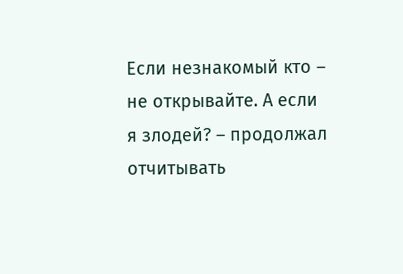Если незнакомый кто – не открывайте. А если я злодей? – продолжал отчитывать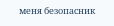меня безопасник